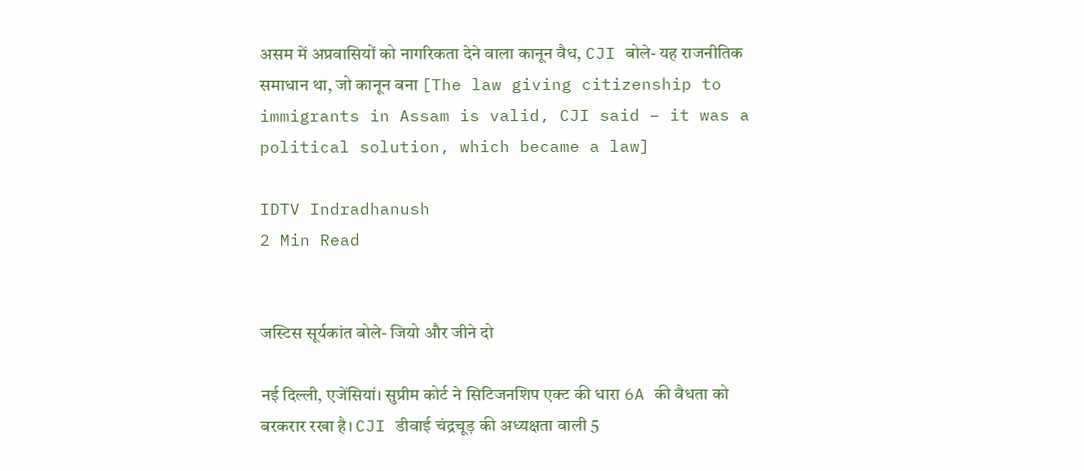असम में अप्रवासियों को नागरिकता देने वाला कानून वैध, CJI बोले- यह राजनीतिक समाधान था, जो कानून बना [The law giving citizenship to immigrants in Assam is valid, CJI said – it was a political solution, which became a law]

IDTV Indradhanush
2 Min Read


जस्टिस सूर्यकांत बोले- जियो और जीने दो

नई दिल्ली, एजेंसियां। सुप्रीम कोर्ट ने सिटिजनशिप एक्ट की धारा 6A की वैधता को बरकरार रखा है। CJI डीवाई चंद्रचूड़ की अध्यक्षता वाली 5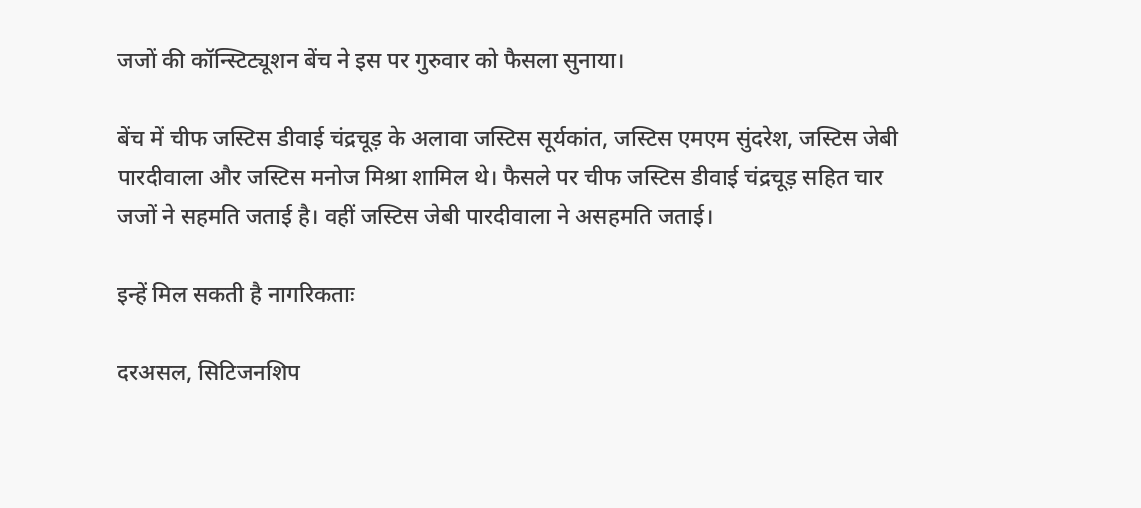जजों की कॉन्स्टिट्यूशन बेंच ने इस पर गुरुवार को फैसला सुनाया।

बेंच में चीफ जस्टिस डीवाई चंद्रचूड़ के अलावा जस्टिस सूर्यकांत, जस्टिस एमएम सुंदरेश, जस्टिस जेबी पारदीवाला और जस्टिस मनोज मिश्रा शामिल थे। फैसले पर चीफ जस्टिस डीवाई चंद्रचूड़ सहित चार जजों ने सहमति जताई है। वहीं जस्टिस जेबी पारदीवाला ने असहमति जताई।

इन्हें मिल सकती है नागरिकताः

दरअसल, सिटिजनशिप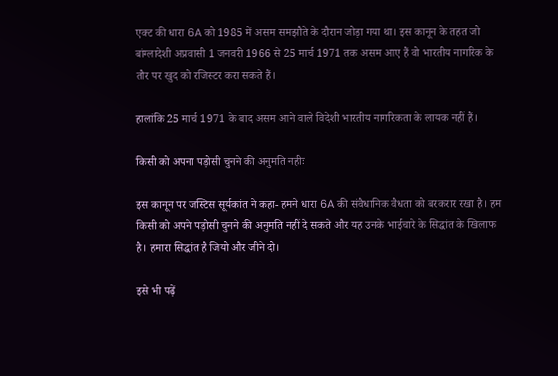एक्ट की धारा 6A को 1985 में असम समझौते के दौरान जोड़ा गया था। इस कानून के तहत जो बांग्लादेशी अप्रवासी 1 जनवरी 1966 से 25 मार्च 1971 तक असम आए हैं वो भारतीय नागरिक के तौर पर खुद को रजिस्टर करा सकते हैं।

हालांकि 25 मार्च 1971 के बाद असम आने वाले विदेशी भारतीय नागरिकता के लायक नहीं हैं।

किसी को अपना पड़ोसी चुनने की अनुमति नहीः

इस कानून पर जस्टिस सूर्यकांत ने कहा- हमने धारा 6A की संवैधानिक वैधता को बरकरार रखा है। हम किसी को अपने पड़ोसी चुनने की अनुमति नहीं दे सकते और यह उनके भाईचारे के सिद्धांत के खिलाफ है। हमारा सिद्धांत है जियो और जीने दो।

इसे भी पढ़ें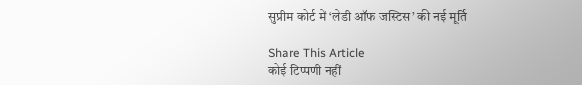सुप्रीम कोर्ट में ‘लेडी ऑफ जस्टिस’ की नई मूर्ति

Share This Article
कोई टिप्पणी नहीं